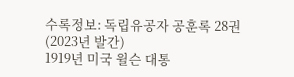수록정보: 독립유공자 공훈록 28권(2023년 발간)
1919년 미국 윌슨 대통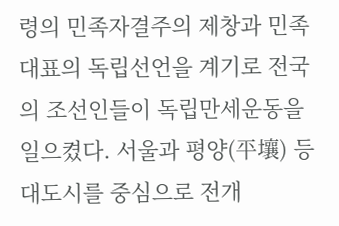령의 민족자결주의 제창과 민족대표의 독립선언을 계기로 전국의 조선인들이 독립만세운동을 일으켰다. 서울과 평양(平壤) 등 대도시를 중심으로 전개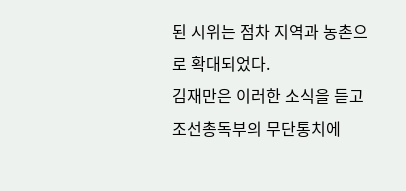된 시위는 점차 지역과 농촌으로 확대되었다.
김재만은 이러한 소식을 듣고 조선총독부의 무단통치에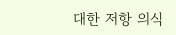대한 저항 의식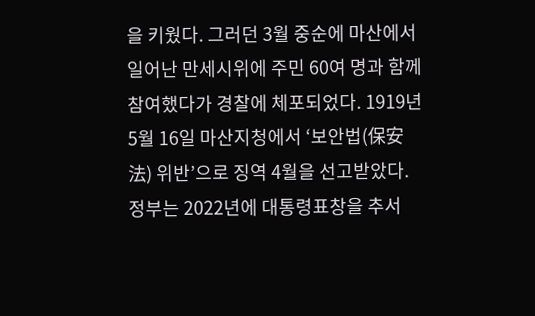을 키웠다. 그러던 3월 중순에 마산에서 일어난 만세시위에 주민 60여 명과 함께 참여했다가 경찰에 체포되었다. 1919년 5월 16일 마산지청에서 ‘보안법(保安法) 위반’으로 징역 4월을 선고받았다.
정부는 2022년에 대통령표창을 추서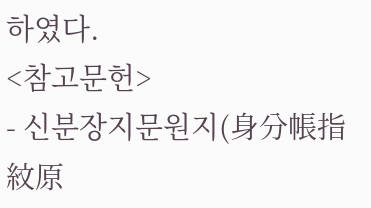하였다.
<참고문헌>
- 신분장지문원지(身分帳指紋原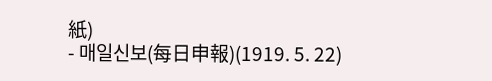紙)
- 매일신보(每日申報)(1919. 5. 22)